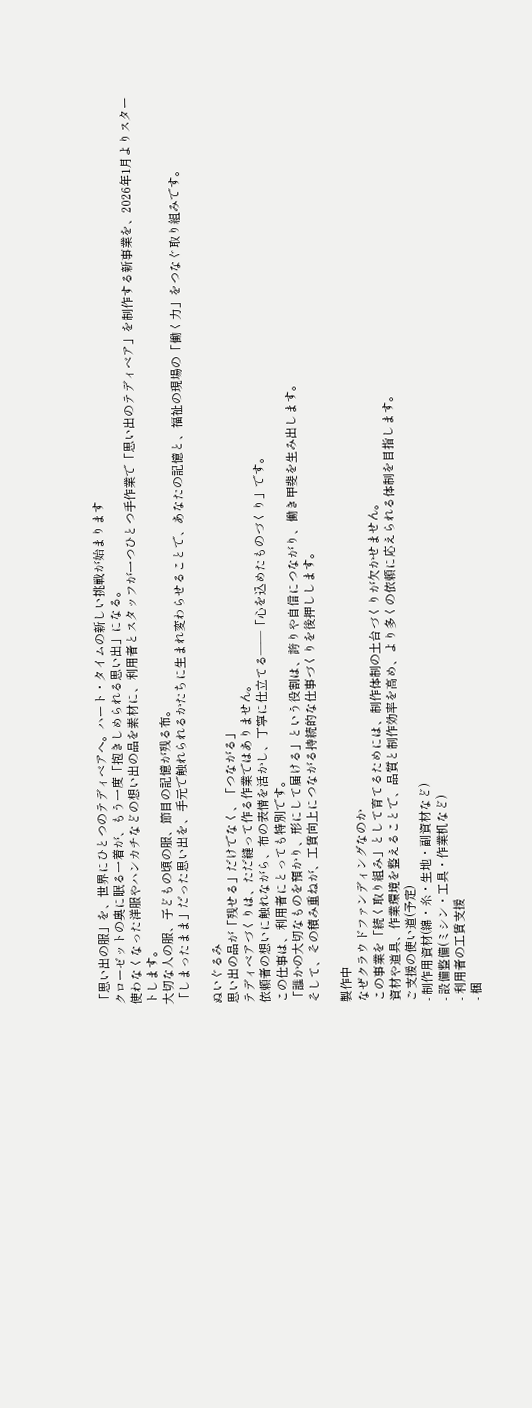「思い出の服」を、世界にひとつのテディベアへ。ハート・タイムの新しい挑戦が始まります
クローゼットの奥に眠る一着が、もう一度「抱きしめられる思い出」になる。
使わなくなった洋服やハンカチなどの想い出の品を素材に、利用者とスタッフが一つひとつ手作業で「思い出のテディベア」を制作する新事業を、2026年1月よりスタートします。
大切な人の服、子どもの頃の服、節目の記憶が残る布。
「しまったまま」だった思い出を、手元で触れられるかたちに生まれ変わらせることで、あなたの記憶と、福祉の現場の「働く力」をつなぐ取り組みです。

ぬいぐるみ
思い出の品が「残せる」だけでなく、「つながる」
テディベアづくりは、ただ縫って作る作業ではありません。
依頼者の想いに触れながら、布の表情を活かし、丁寧に仕立てる——「心を込めたものづくり」です。
この仕事は、利用者にとっても特別です。
「誰かの大切なものを預かり、形にして届ける」という役割は、誇りや自信につながり、働き甲斐を生み出します。
そして、その積み重ねが、工賃向上につながる持続的な仕事づくりを後押しします。

製作中
なぜクラウドファンディングなのか
この事業を「続く取り組み」として育てるためには、制作体制の土台づくりが欠かせません。
資材や道具、作業環境を整えることで、品質と制作効率を高め、より多くの依頼に応えられる体制を目指します。
ご支援の使い道(予定)
- 制作用資材(綿・糸・生地・副資材など)
- 設備整備(ミシン・工具・作業机など)
- 利用者の工賃支援
- 梱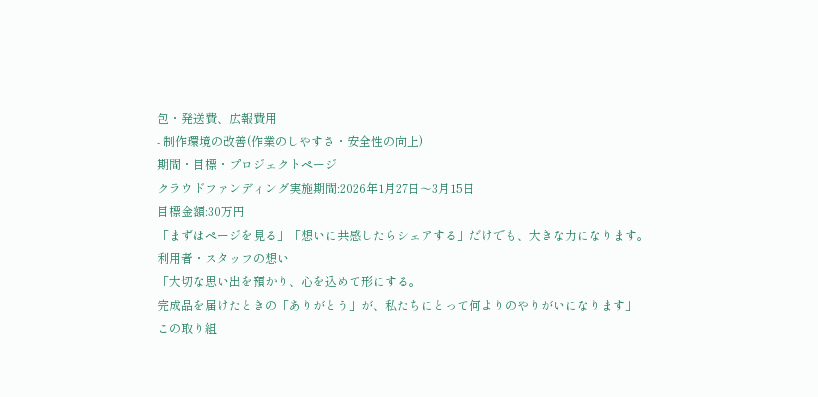包・発送費、広報費用
- 制作環境の改善(作業のしやすさ・安全性の向上)
期間・目標・プロジェクトページ
クラウドファンディング実施期間:2026年1月27日〜3月15日
目標金額:30万円
「まずはページを見る」「想いに共感したらシェアする」だけでも、大きな力になります。
利用者・スタッフの想い
「大切な思い出を預かり、心を込めて形にする。
完成品を届けたときの「ありがとう」が、私たちにとって何よりのやりがいになります」
この取り組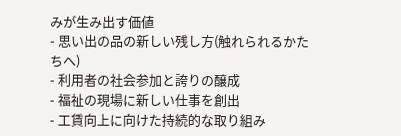みが生み出す価値
- 思い出の品の新しい残し方(触れられるかたちへ)
- 利用者の社会参加と誇りの醸成
- 福祉の現場に新しい仕事を創出
- 工賃向上に向けた持続的な取り組み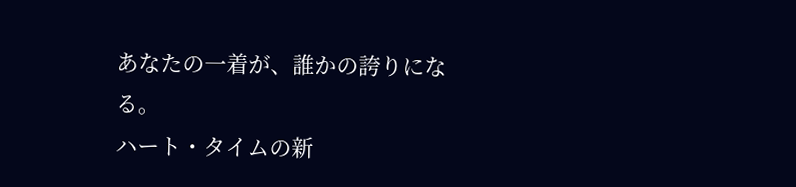あなたの一着が、誰かの誇りになる。
ハート・タイムの新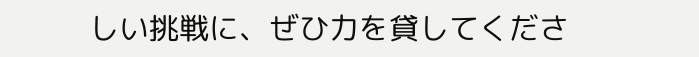しい挑戦に、ぜひ力を貸してくださ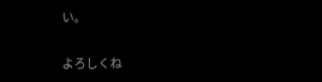い。

よろしくね